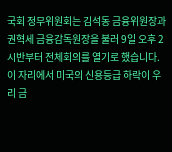국회 정무위원회는 김석동 금융위원장과 권혁세 금융감독원장을 불러 9일 오후 2시반부터 전체회의를 열기로 했습니다.
이 자리에서 미국의 신용등급 하락이 우리 금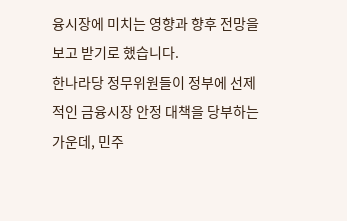융시장에 미치는 영향과 향후 전망을 보고 받기로 했습니다.
한나라당 정무위원들이 정부에 선제적인 금융시장 안정 대책을 당부하는 가운데, 민주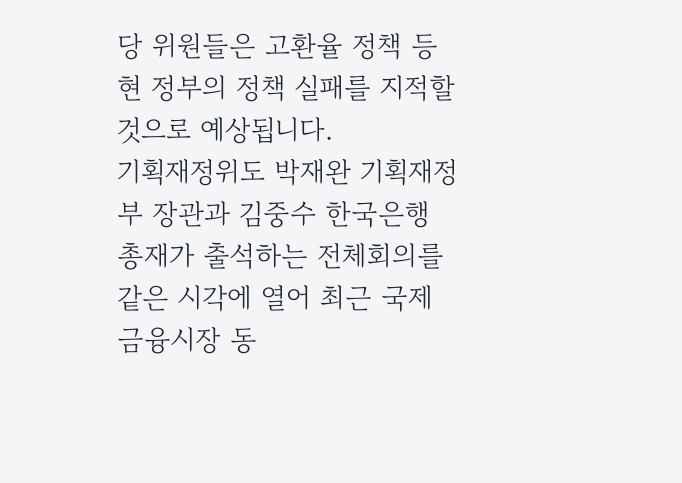당 위원들은 고환율 정책 등 현 정부의 정책 실패를 지적할 것으로 예상됩니다.
기획재정위도 박재완 기획재정부 장관과 김중수 한국은행 총재가 출석하는 전체회의를 같은 시각에 열어 최근 국제금융시장 동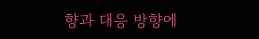향과 대응 방향에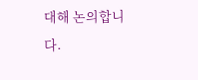대해 논의합니다.